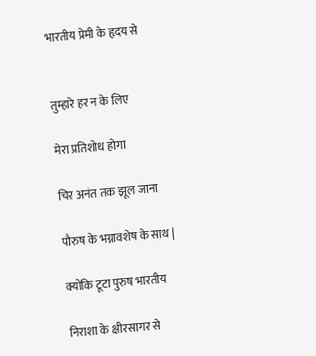भारतीय प्रेमी के हृदय से


तुम्हारे हर न के लिए

मेरा प्रतिशोध होगा

चिर अनंत तक झूल जाना

पौरुष के भग्नावशेष के साथ |

क्योंकि टूटा पुरुष भारतीय

निराशा के क्षीरसागर से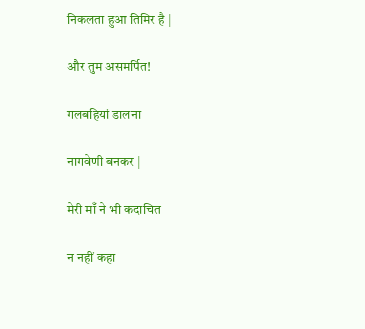निकलता हुआ तिमिर है |

और तुम असमर्पित!

गलबहियां डालना

नागवेणी बनकर |

मेरी माँ ने भी कदाचित

न नहीं कहा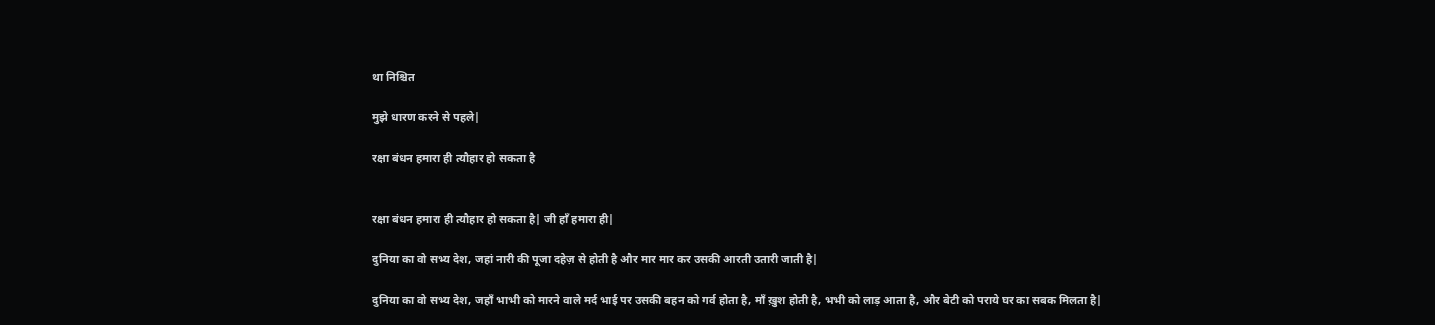था निश्चित

मुझे धारण करने से पहले|

रक्षा बंधन हमारा ही त्यौहार हो सकता है


रक्षा बंधन हमारा ही त्यौहार हो सकता है| जी हाँ हमारा ही|

दुनिया का वो सभ्य देश, जहां नारी की पूजा दहेज़ से होती है और मार मार कर उसकी आरती उतारी जाती है|

दुनिया का वो सभ्य देश, जहाँ भाभी को मारने वाले मर्द भाई पर उसकी बहन को गर्व होता है, माँ ख़ुश होती है, भभी को लाड़ आता है, और बेटी को पराये घर का सबक मिलता है|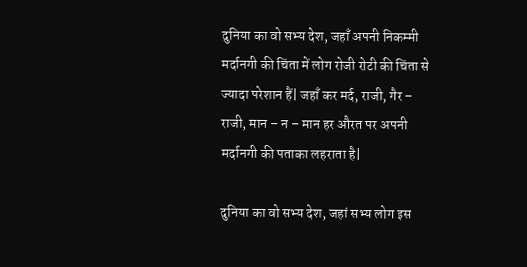दुनिया का वो सभ्य देश, जहाँ अपनी निकम्मी मर्दानगी की चिंता में लोग रोजी रोटी की चिंता से ज्यादा परेशान हैं| जहाँ कर मर्द, राजी, गैर – राजी, मान – न – मान हर औरत पर अपनी मर्दानगी की पताका लहराता है|

दुनिया का वो सभ्य देश, जहां सभ्य लोग इस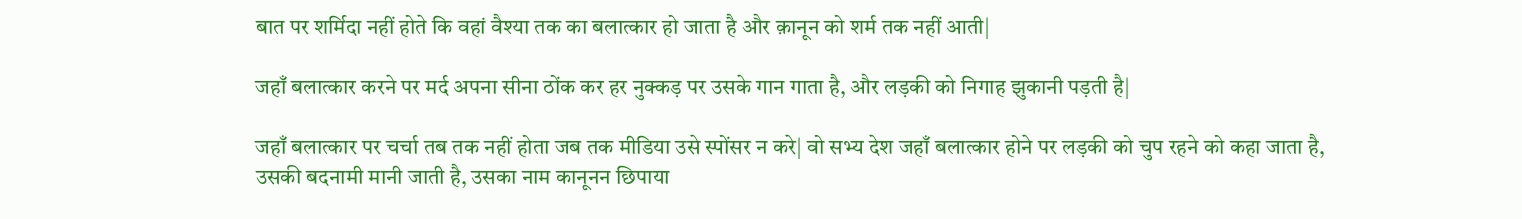बात पर शर्मिदा नहीं होते कि वहां वैश्या तक का बलात्कार हो जाता है और क़ानून को शर्म तक नहीं आती|

जहाँ बलात्कार करने पर मर्द अपना सीना ठोंक कर हर नुक्कड़ पर उसके गान गाता है, और लड़की को निगाह झुकानी पड़ती है|

जहाँ बलात्कार पर चर्चा तब तक नहीं होता जब तक मीडिया उसे स्पोंसर न करे| वो सभ्य देश जहाँ बलात्कार होने पर लड़की को चुप रहने को कहा जाता है, उसकी बदनामी मानी जाती है, उसका नाम कानूनन छिपाया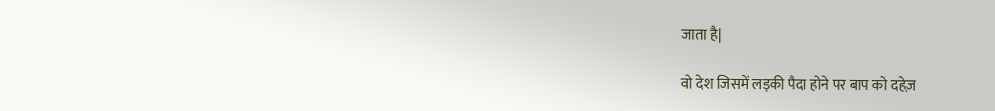जाता है|

वो देश जिसमें लड़की पैदा होने पर बाप को दहेज़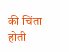की चिंता होती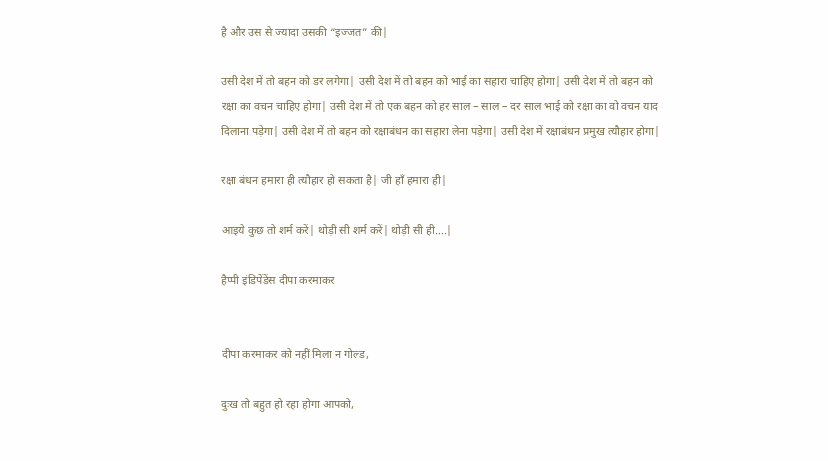है और उस से ज्यादा उसकी “इज्जत” की|

उसी देश में तो बहन को डर लगेगा| उसी देश में तो बहन को भाई का सहारा चाहिए होगा| उसी देश में तो बहन को रक्षा का वचन चाहिए होगा| उसी देश में तो एक बहन को हर साल – साल – दर साल भाई को रक्षा का वो वचन याद दिलाना पड़ेगा| उसी देश में तो बहन को रक्षाबंधन का सहारा लेना पड़ेगा| उसी देश में रक्षाबंधन प्रमुख त्यौहार होगा|

रक्षा बंधन हमारा ही त्यौहार हो सकता है| जी हाँ हमारा ही|

आइये कुछ तो शर्म करें| थोड़ी सी शर्म करें| थोड़ी सी ही….|

हैप्पी इंडिपेंडेंस दीपा करमाकर


दीपा करमाकर को नहीं मिला न गोल्ड,

दुःख तो बहुत हो रहा होगा आपको,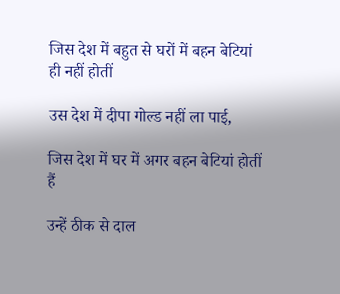जिस देश में बहुत से घरों में बहन बेटियां ही नहीं होतीं

उस देश में दीपा गोल्ड नहीं ला पाई,

जिस देश में घर में अगर बहन बेटियां होतीं हैं

उन्हें ठीक से दाल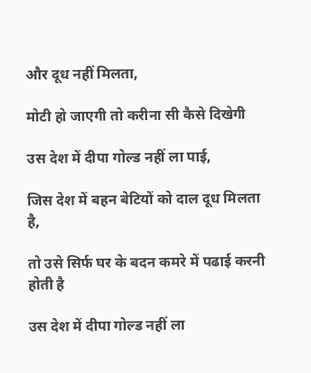और दूध नहीं मिलता,

मोटी हो जाएगी तो करीना सी कैसे दिखेगी

उस देश में दीपा गोल्ड नहीं ला पाई,

जिस देश में बहन बेटियों को दाल दूध मिलता है,

तो उसे सिर्फ घर के बदन कमरे में पढाई करनी होती है

उस देश में दीपा गोल्ड नहीं ला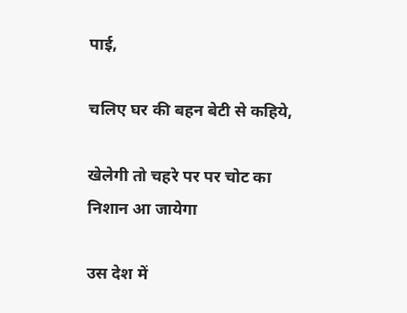पाई,

चलिए घर की बहन बेटी से कहिये,

खेलेगी तो चहरे पर पर चोट का निशान आ जायेगा

उस देश में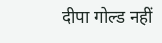दीपा गोल्ड नहीं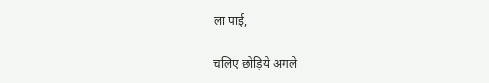ला पाई,

चलिए छोड़िये अगले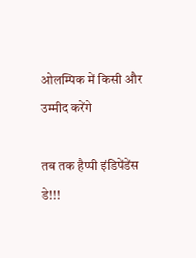ओलम्पिक में किसी और उम्मीद करेंगे

तब तक हैप्पी इंडिपेंडेंस डे!!!